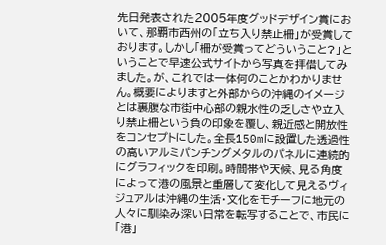先日発表された2005年度グッドデザイン賞において、那覇市西州の「立ち入り禁止柵」が受賞しております。しかし「柵が受賞ってどういうこと?」ということで早速公式サイトから写真を拝借してみました。が、これでは一体何のことかわかりません。概要によりますと外部からの沖縄のイメージとは裏腹な市街中心部の親水性の乏しさや立入り禁止柵という負の印象を覆し、親近感と開放性をコンセプトにした。全長150mに設置した透過性の高いアルミパンチングメタルのパネルに連続的にグラフィックを印刷。時間帯や天候、見る角度によって港の風景と重層して変化して見えるヴィジュアルは沖縄の生活・文化をモチーフに地元の人々に馴染み深い日常を転写することで、市民に「港」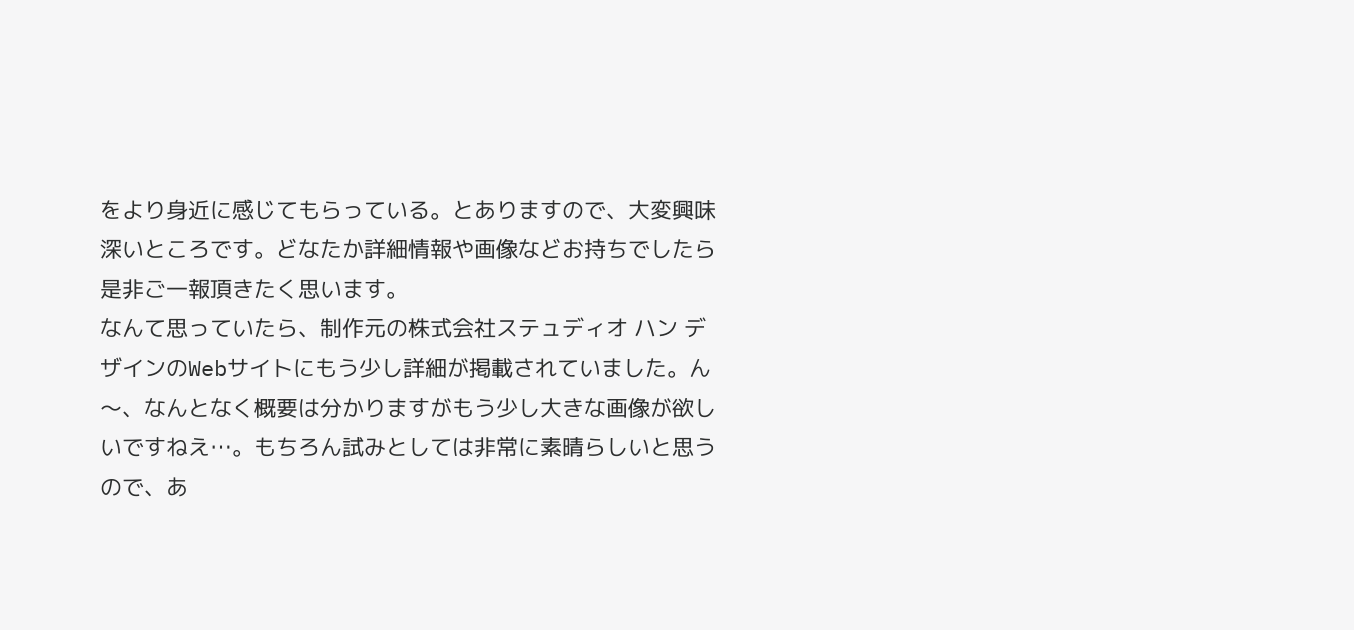をより身近に感じてもらっている。とありますので、大変興味深いところです。どなたか詳細情報や画像などお持ちでしたら是非ご一報頂きたく思います。
なんて思っていたら、制作元の株式会社ステュディオ ハン デザインのWebサイトにもう少し詳細が掲載されていました。ん〜、なんとなく概要は分かりますがもう少し大きな画像が欲しいですねえ…。もちろん試みとしては非常に素晴らしいと思うので、あ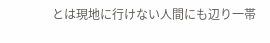とは現地に行けない人間にも辺り一帯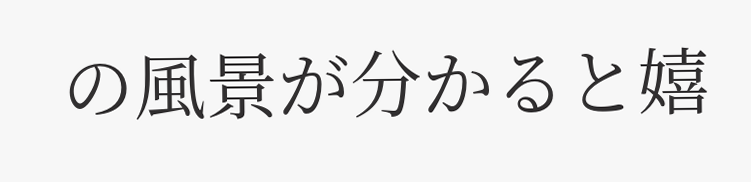の風景が分かると嬉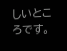しいところです。